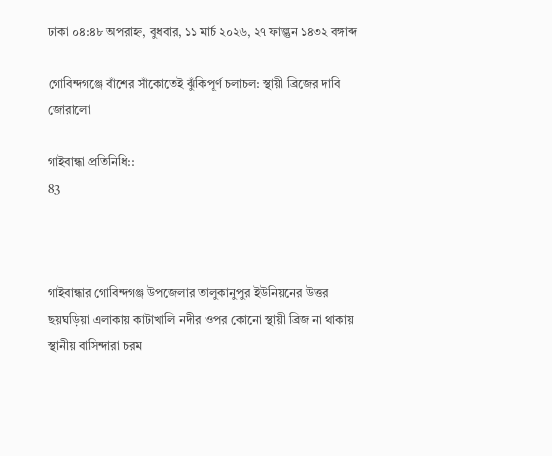ঢাকা ০৪:৪৮ অপরাহ্ন, বুধবার, ১১ মার্চ ২০২৬, ২৭ ফাল্গুন ১৪৩২ বঙ্গাব্দ

গোবিন্দগঞ্জে বাঁশের সাঁকোতেই ঝুঁকিপূর্ণ চলাচল: স্থায়ী ব্রিজের দাবি জোরালো

গাইবান্ধা প্রতিনিধি::
83



গাইবান্ধার গোবিন্দগঞ্জ উপজেলার তালুকানুপুর ইউনিয়নের উত্তর ছয়ঘড়িয়া এলাকায় কাটাখালি নদীর ওপর কোনো স্থায়ী ব্রিজ না থাকায় স্থানীয় বাসিন্দারা চরম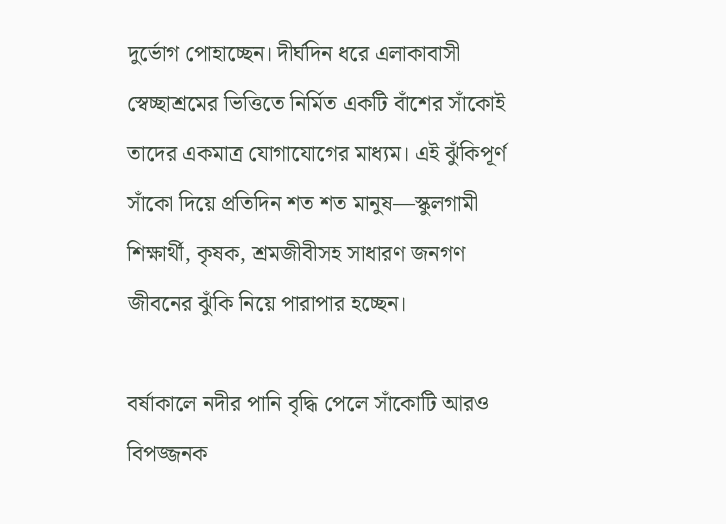দুর্ভোগ পোহাচ্ছেন। দীর্ঘদিন ধরে এলাকাবাসী স্বেচ্ছাশ্রমের ভিত্তিতে নির্মিত একটি বাঁশের সাঁকোই তাদের একমাত্র যোগাযোগের মাধ্যম। এই ঝুঁকিপূর্ণ সাঁকো দিয়ে প্রতিদিন শত শত মানুষ—স্কুলগামী শিক্ষার্থী, কৃষক, শ্রমজীবীসহ সাধারণ জনগণ জীবনের ঝুঁকি নিয়ে পারাপার হচ্ছেন।

বর্ষাকালে নদীর পানি বৃদ্ধি পেলে সাঁকোটি আরও বিপজ্জনক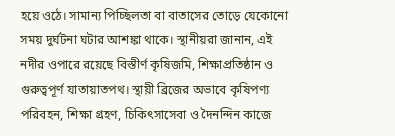হয়ে ওঠে। সামান্য পিচ্ছিলতা বা বাতাসের তোড়ে যেকোনো সময় দুর্ঘটনা ঘটার আশঙ্কা থাকে। স্থানীয়রা জানান, এই নদীর ওপারে রয়েছে বিস্তীর্ণ কৃষিজমি, শিক্ষাপ্রতিষ্ঠান ও গুরুত্বপূর্ণ যাতায়াতপথ। স্থায়ী ব্রিজের অভাবে কৃষিপণ্য পরিবহন, শিক্ষা গ্রহণ, চিকিৎসাসেবা ও দৈনন্দিন কাজে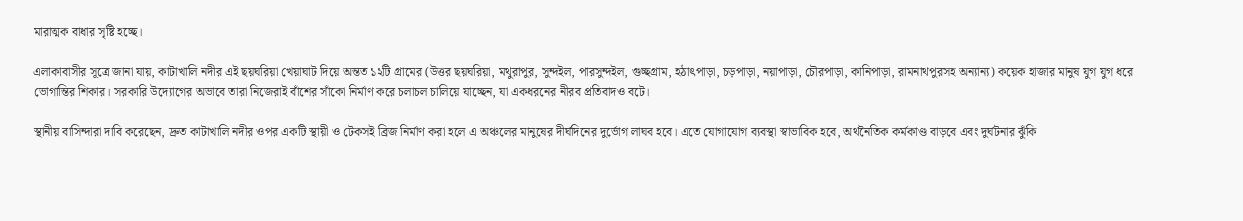মারাত্মক বাধার সৃষ্টি হচ্ছে।

এলাকাবাসীর সূত্রে জানা যায়, কাটাখালি নদীর এই ছয়ঘরিয়া খেয়াঘাট দিয়ে অন্তত ১২টি গ্রামের (উত্তর ছয়ঘরিয়া, মথুরাপুর, সুন্দইল, পারসুন্দইল, গুচ্ছগ্রাম, হঠাৎপাড়া, চড়পাড়া, নয়াপাড়া, চৌরপাড়া, কানিপাড়া, রামনাথপুরসহ অন্যান্য) কয়েক হাজার মানুষ যুগ যুগ ধরে ভোগান্তির শিকার। সরকারি উদ্যোগের অভাবে তারা নিজেরাই বাঁশের সাঁকো নির্মাণ করে চলাচল চালিয়ে যাচ্ছেন, যা একধরনের নীরব প্রতিবাদও বটে।

স্থানীয় বাসিন্দারা দাবি করেছেন, দ্রুত কাটাখালি নদীর ওপর একটি স্থায়ী ও টেকসই ব্রিজ নির্মাণ করা হলে এ অঞ্চলের মানুষের দীর্ঘদিনের দুর্ভোগ লাঘব হবে। এতে যোগাযোগ ব্যবস্থা স্বাভাবিক হবে, অর্থনৈতিক কর্মকাণ্ড বাড়বে এবং দুর্ঘটনার ঝুঁকি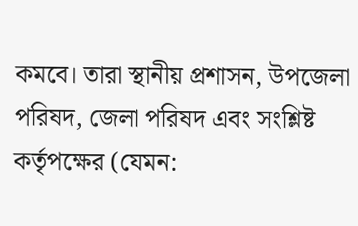কমবে। তারা স্থানীয় প্রশাসন, উপজেলা পরিষদ, জেলা পরিষদ এবং সংশ্লিষ্ট কর্তৃপক্ষের (যেমন: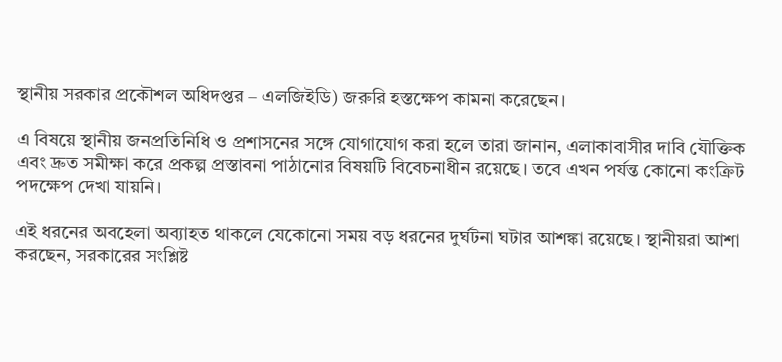স্থানীয় সরকার প্রকৌশল অধিদপ্তর – এলজিইডি) জরুরি হস্তক্ষেপ কামনা করেছেন।

এ বিষয়ে স্থানীয় জনপ্রতিনিধি ও প্রশাসনের সঙ্গে যোগাযোগ করা হলে তারা জানান, এলাকাবাসীর দাবি যৌক্তিক এবং দ্রুত সমীক্ষা করে প্রকল্প প্রস্তাবনা পাঠানোর বিষয়টি বিবেচনাধীন রয়েছে। তবে এখন পর্যন্ত কোনো কংক্রিট পদক্ষেপ দেখা যায়নি।

এই ধরনের অবহেলা অব্যাহত থাকলে যেকোনো সময় বড় ধরনের দুর্ঘটনা ঘটার আশঙ্কা রয়েছে। স্থানীয়রা আশা করছেন, সরকারের সংশ্লিষ্ট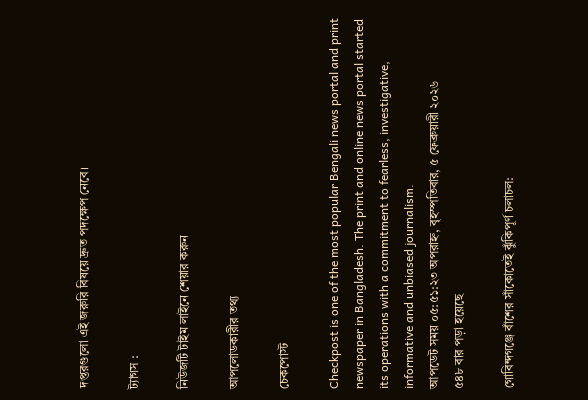দপ্তরগুলো এই জরুরি বিষয়ে দ্রুত পদক্ষেপ নেবে।

ট্যাগস :

নিউজটি টাইম লাইনে শেয়ার করুন

আপলোডকারীর তথ্য

চেকপোস্ট

Checkpost is one of the most popular Bengali news portal and print newspaper in Bangladesh. The print and online news portal started its operations with a commitment to fearless, investigative, informative and unbiased journalism.
আপডেট সময় ০৫:৫১:২৩ অপরাহ্ন, বৃহস্পতিবার, ৫ ফেব্রুয়ারী ২০২৬
৫৪৮ বার পড়া হয়েছে

গোবিন্দগঞ্জে বাঁশের সাঁকোতেই ঝুঁকিপূর্ণ চলাচল: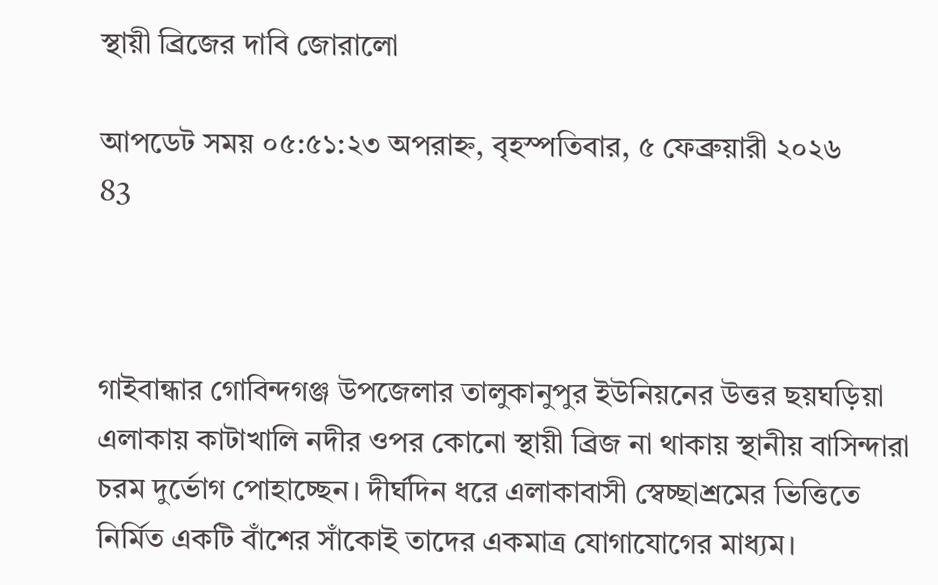স্থায়ী ব্রিজের দাবি জোরালো

আপডেট সময় ০৫:৫১:২৩ অপরাহ্ন, বৃহস্পতিবার, ৫ ফেব্রুয়ারী ২০২৬
83



গাইবান্ধার গোবিন্দগঞ্জ উপজেলার তালুকানুপুর ইউনিয়নের উত্তর ছয়ঘড়িয়া এলাকায় কাটাখালি নদীর ওপর কোনো স্থায়ী ব্রিজ না থাকায় স্থানীয় বাসিন্দারা চরম দুর্ভোগ পোহাচ্ছেন। দীর্ঘদিন ধরে এলাকাবাসী স্বেচ্ছাশ্রমের ভিত্তিতে নির্মিত একটি বাঁশের সাঁকোই তাদের একমাত্র যোগাযোগের মাধ্যম।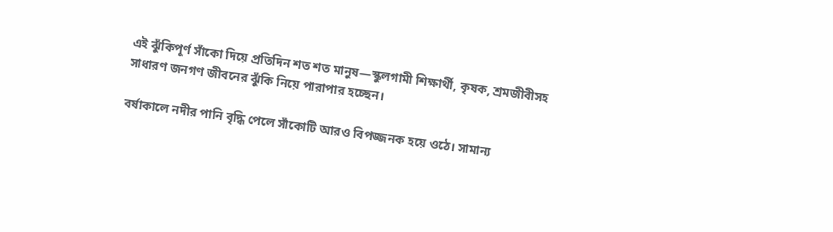এই ঝুঁকিপূর্ণ সাঁকো দিয়ে প্রতিদিন শত শত মানুষ—স্কুলগামী শিক্ষার্থী, কৃষক, শ্রমজীবীসহ সাধারণ জনগণ জীবনের ঝুঁকি নিয়ে পারাপার হচ্ছেন।

বর্ষাকালে নদীর পানি বৃদ্ধি পেলে সাঁকোটি আরও বিপজ্জনক হয়ে ওঠে। সামান্য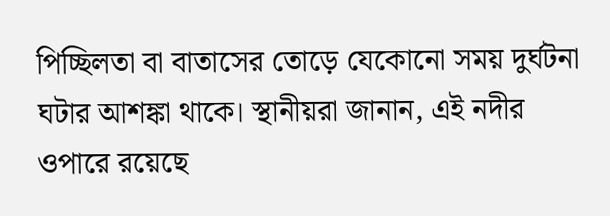পিচ্ছিলতা বা বাতাসের তোড়ে যেকোনো সময় দুর্ঘটনা ঘটার আশঙ্কা থাকে। স্থানীয়রা জানান, এই নদীর ওপারে রয়েছে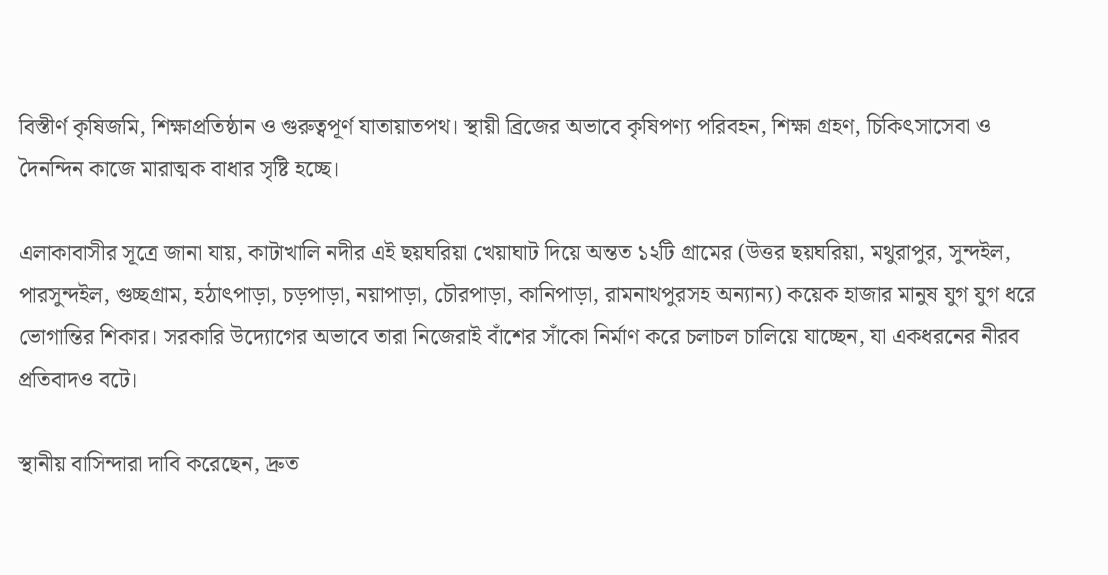বিস্তীর্ণ কৃষিজমি, শিক্ষাপ্রতিষ্ঠান ও গুরুত্বপূর্ণ যাতায়াতপথ। স্থায়ী ব্রিজের অভাবে কৃষিপণ্য পরিবহন, শিক্ষা গ্রহণ, চিকিৎসাসেবা ও দৈনন্দিন কাজে মারাত্মক বাধার সৃষ্টি হচ্ছে।

এলাকাবাসীর সূত্রে জানা যায়, কাটাখালি নদীর এই ছয়ঘরিয়া খেয়াঘাট দিয়ে অন্তত ১২টি গ্রামের (উত্তর ছয়ঘরিয়া, মথুরাপুর, সুন্দইল, পারসুন্দইল, গুচ্ছগ্রাম, হঠাৎপাড়া, চড়পাড়া, নয়াপাড়া, চৌরপাড়া, কানিপাড়া, রামনাথপুরসহ অন্যান্য) কয়েক হাজার মানুষ যুগ যুগ ধরে ভোগান্তির শিকার। সরকারি উদ্যোগের অভাবে তারা নিজেরাই বাঁশের সাঁকো নির্মাণ করে চলাচল চালিয়ে যাচ্ছেন, যা একধরনের নীরব প্রতিবাদও বটে।

স্থানীয় বাসিন্দারা দাবি করেছেন, দ্রুত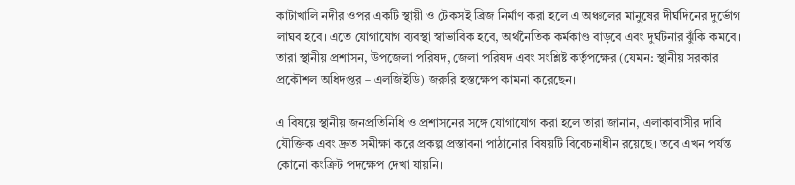কাটাখালি নদীর ওপর একটি স্থায়ী ও টেকসই ব্রিজ নির্মাণ করা হলে এ অঞ্চলের মানুষের দীর্ঘদিনের দুর্ভোগ লাঘব হবে। এতে যোগাযোগ ব্যবস্থা স্বাভাবিক হবে, অর্থনৈতিক কর্মকাণ্ড বাড়বে এবং দুর্ঘটনার ঝুঁকি কমবে। তারা স্থানীয় প্রশাসন, উপজেলা পরিষদ, জেলা পরিষদ এবং সংশ্লিষ্ট কর্তৃপক্ষের (যেমন: স্থানীয় সরকার প্রকৌশল অধিদপ্তর – এলজিইডি) জরুরি হস্তক্ষেপ কামনা করেছেন।

এ বিষয়ে স্থানীয় জনপ্রতিনিধি ও প্রশাসনের সঙ্গে যোগাযোগ করা হলে তারা জানান, এলাকাবাসীর দাবি যৌক্তিক এবং দ্রুত সমীক্ষা করে প্রকল্প প্রস্তাবনা পাঠানোর বিষয়টি বিবেচনাধীন রয়েছে। তবে এখন পর্যন্ত কোনো কংক্রিট পদক্ষেপ দেখা যায়নি।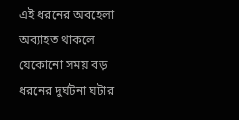এই ধরনের অবহেলা অব্যাহত থাকলে যেকোনো সময় বড় ধরনের দুর্ঘটনা ঘটার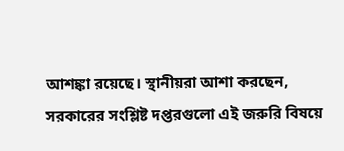আশঙ্কা রয়েছে। স্থানীয়রা আশা করছেন, সরকারের সংশ্লিষ্ট দপ্তরগুলো এই জরুরি বিষয়ে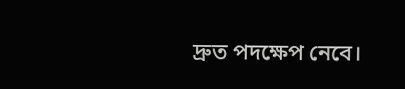দ্রুত পদক্ষেপ নেবে।